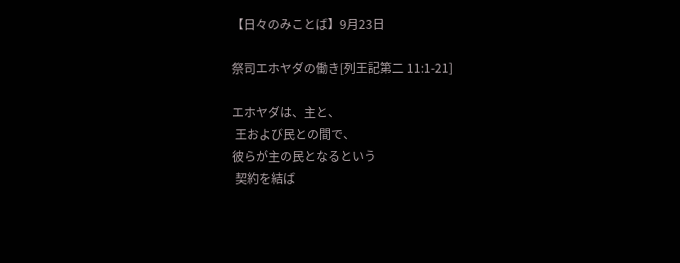【日々のみことば】9月23日

祭司エホヤダの働き[列王記第二 11:1-21]

エホヤダは、主と、
 王および民との間で、
彼らが主の民となるという
 契約を結ば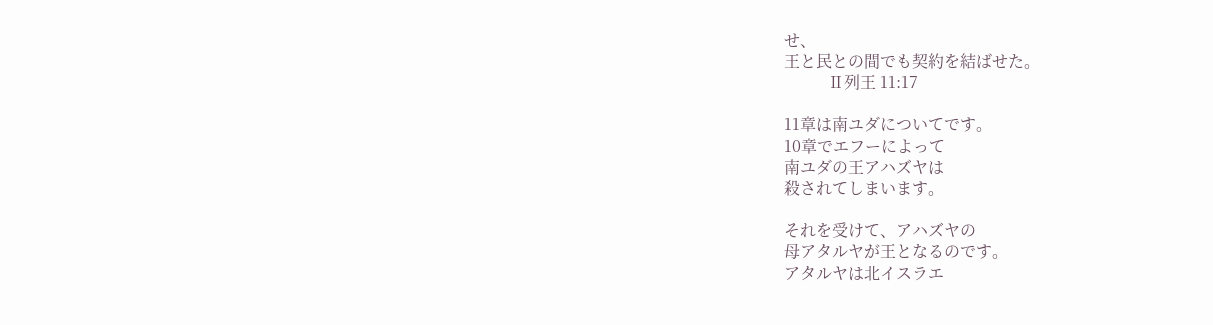せ、
王と民との間でも契約を結ばせた。
           Ⅱ列王 11:17

11章は南ユダについてです。
10章でエフーによって
南ユダの王アハズヤは
殺されてしまいます。

それを受けて、アハズヤの
母アタルヤが王となるのです。
アタルヤは北イスラエ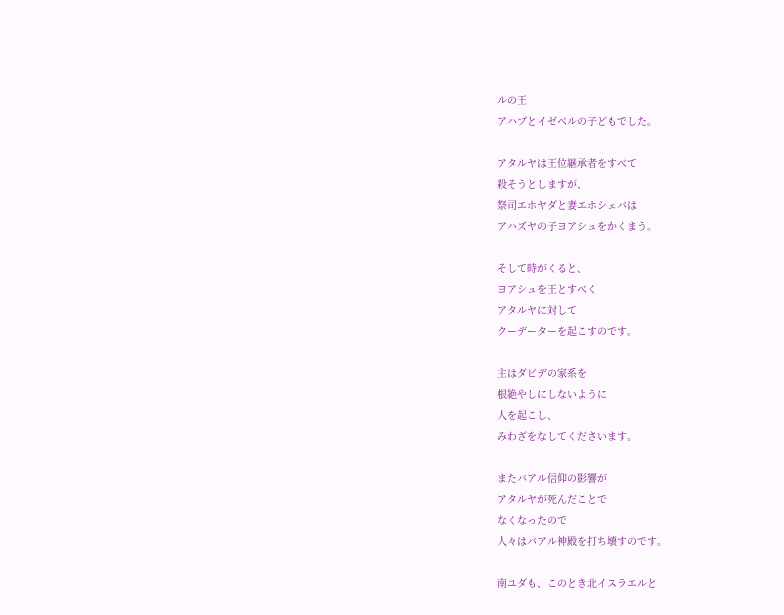ルの王
アハブとイゼベルの子どもでした。

アタルヤは王位継承者をすべて
殺そうとしますが、
祭司エホヤダと妻エホシェバは
アハズヤの子ヨアシュをかくまう。

そして時がくると、
ヨアシュを王とすべく
アタルヤに対して
クーデーターを起こすのです。

主はダビデの家系を
根絶やしにしないように
人を起こし、
みわざをなしてくださいます。

またバアル信仰の影響が
アタルヤが死んだことで
なくなったので
人々はバアル神殿を打ち壊すのです。

南ユダも、このとき北イスラエルと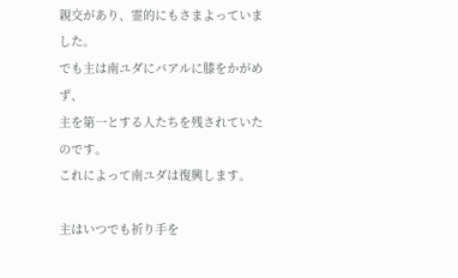親交があり、霊的にもさまよっていました。
でも主は南ユダにバアルに膝をかがめず、
主を第一とする人たちを残されていたのです。
これによって南ユダは復興します。

主はいつでも祈り手を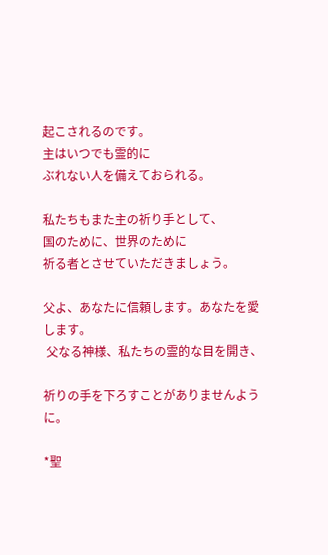起こされるのです。
主はいつでも霊的に
ぶれない人を備えておられる。

私たちもまた主の祈り手として、
国のために、世界のために
祈る者とさせていただきましょう。

父よ、あなたに信頼します。あなたを愛します。
 父なる神様、私たちの霊的な目を開き、

祈りの手を下ろすことがありませんように。

*聖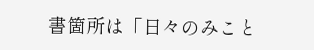書箇所は「日々のみこと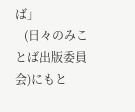ば」
   (日々のみことば出版委員会)にもと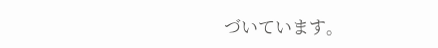づいています。